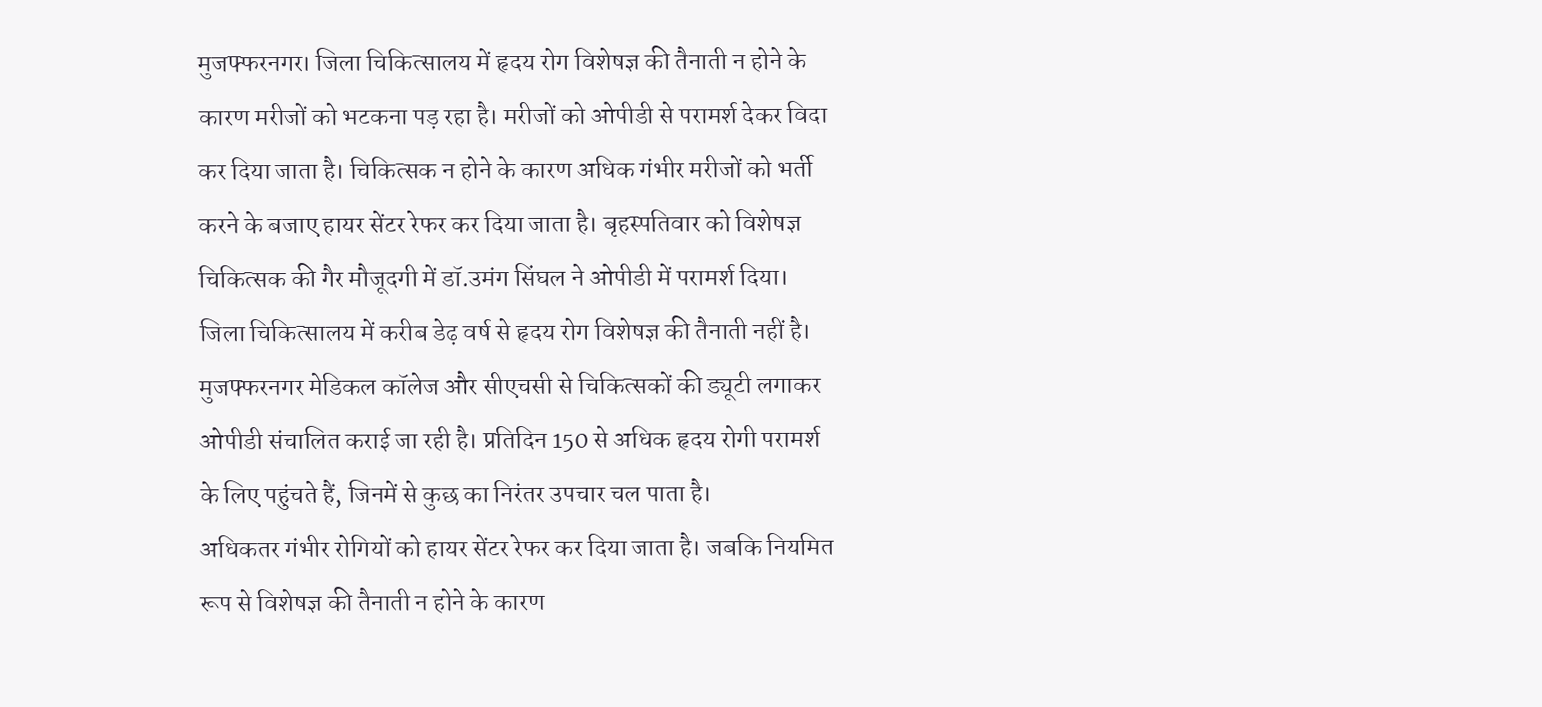मुजफ्फरनगर। जिला चिकित्सालय में हृदय रोग विशेषज्ञ की तैनाती न होने के कारण मरीजों को भटकना पड़ रहा है। मरीजों को ओपीडी से परामर्श देकर विदा कर दिया जाता है। चिकित्सक न होने के कारण अधिक गंभीर मरीजों को भर्ती करने के बजाए हायर सेंटर रेफर कर दिया जाता है। बृहस्पतिवार को विशेषज्ञ चिकित्सक की गैर मौजूदगी में डॉ.उमंग सिंघल ने ओपीडी में परामर्श दिया।
जिला चिकित्सालय में करीब डेढ़ वर्ष से हृदय रोग विशेषज्ञ की तैनाती नहीं है। मुजफ्फरनगर मेडिकल कॉलेज और सीएचसी से चिकित्सकों की ड्यूटी लगाकर ओपीडी संचालित कराई जा रही है। प्रतिदिन 150 से अधिक हृदय रोगी परामर्श के लिए पहुंचते हैं, जिनमें से कुछ का निरंतर उपचार चल पाता है।
अधिकतर गंभीर रोगियों को हायर सेंटर रेफर कर दिया जाता है। जबकि नियमित रूप से विशेषज्ञ की तैनाती न होने के कारण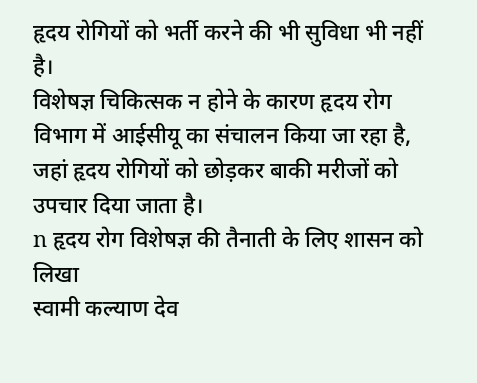हृदय रोगियों को भर्ती करने की भी सुविधा भी नहीं है।
विशेषज्ञ चिकित्सक न होने के कारण हृदय रोग विभाग में आईसीयू का संचालन किया जा रहा है, जहां हृदय रोगियों को छोड़कर बाकी मरीजों को उपचार दिया जाता है।
n हृदय रोग विशेषज्ञ की तैनाती के लिए शासन को लिखा
स्वामी कल्याण देव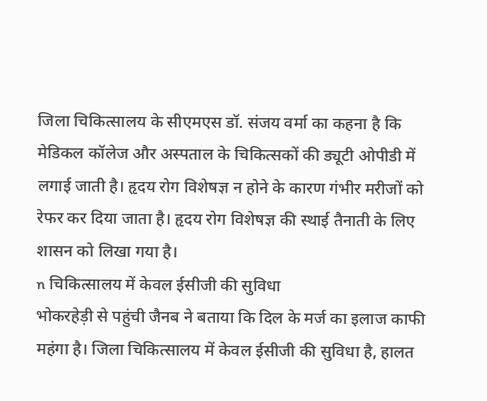जिला चिकित्सालय के सीएमएस डॉ. संजय वर्मा का कहना है कि मेडिकल कॉलेज और अस्पताल के चिकित्सकों की ड्यूटी ओपीडी में लगाई जाती है। हृदय रोग विशेषज्ञ न होने के कारण गंभीर मरीजों को रेफर कर दिया जाता है। हृदय रोग विशेषज्ञ की स्थाई तैनाती के लिए शासन को लिखा गया है।
n चिकित्सालय में केवल ईसीजी की सुविधा
भोकरहेड़ी से पहुंची जैनब ने बताया कि दिल के मर्ज का इलाज काफी महंगा है। जिला चिकित्सालय में केवल ईसीजी की सुविधा है, हालत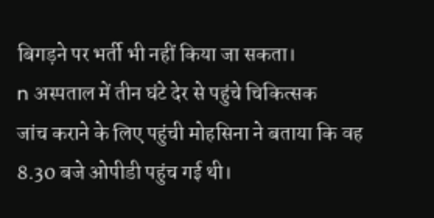बिगड़ने पर भर्ती भी नहीं किया जा सकता।
n अस्पताल में तीन घंटे देर से पहुंचे चिकित्सक
जांच कराने के लिए पहुंची मोहसिना ने बताया कि वह 8.30 बजे ओपीडी पहुंच गई थी।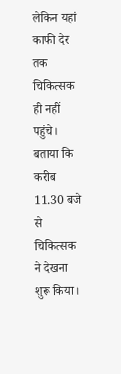लेकिन यहां काफी देर तक चिकित्सक ही नहीं पहुंचे। बताया कि करीब 11.30 बजे से चिकित्सक ने देखना शुरू किया।